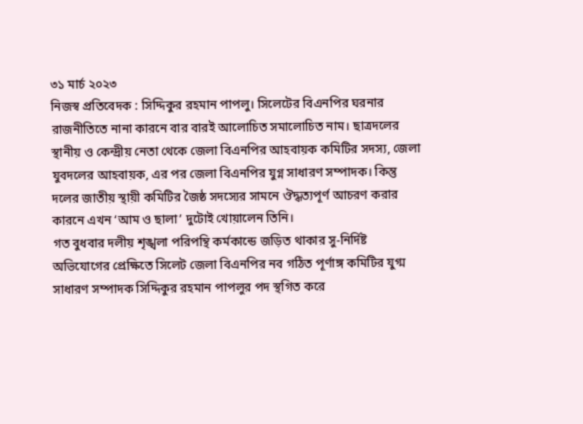৩১ মার্চ ২০২৩
নিজস্ব প্রতিবেদক : সিদ্দিকুর রহমান পাপলু। সিলেটের বিএনপির ঘরনার রাজনীতিতে নানা কারনে বার বারই আলোচিত সমালোচিত নাম। ছাত্রদলের স্থানীয় ও কেন্দ্রীয় নেতা থেকে জেলা বিএনপির আহবায়ক কমিটির সদস্য, জেলা যুবদলের আহবায়ক, এর পর জেলা বিএনপির যুগ্ন সাধারণ সম্পাদক। কিন্তু দলের জাতীয় স্থায়ী কমিটির জৈষ্ঠ সদস্যের সামনে ঔদ্ধত্যপূর্ণ আচরণ করার কারনে এখন ‘আম ও ছালা’ দুটোই খোয়ালেন তিনি।
গত বুধবার দলীয় শৃঙ্খলা পরিপন্থি কর্মকান্ডে জড়িত থাকার সু-নির্দিষ্ট অভিযোগের প্রেক্ষিতে সিলেট জেলা বিএনপির নব গঠিত পূর্ণাঙ্গ কমিটির যুগ্ম সাধারণ সম্পাদক সিদ্দিকুর রহমান পাপলুর পদ স্থগিত করে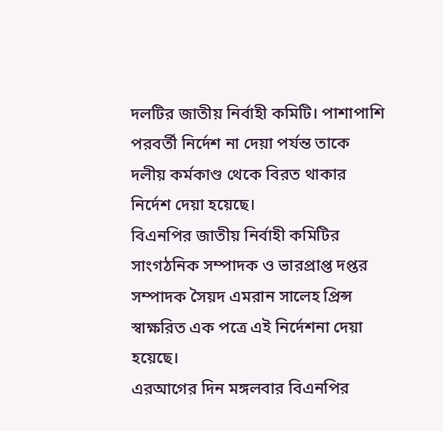দলটির জাতীয় নির্বাহী কমিটি। পাশাপাশি পরবর্তী নির্দেশ না দেয়া পর্যন্ত তাকে দলীয় কর্মকাণ্ড থেকে বিরত থাকার নির্দেশ দেয়া হয়েছে।
বিএনপির জাতীয় নির্বাহী কমিটির সাংগঠনিক সম্পাদক ও ভারপ্রাপ্ত দপ্তর সম্পাদক সৈয়দ এমরান সালেহ প্রিন্স স্বাক্ষরিত এক পত্রে এই নির্দেশনা দেয়া হয়েছে।
এরআগের দিন মঙ্গলবার বিএনপির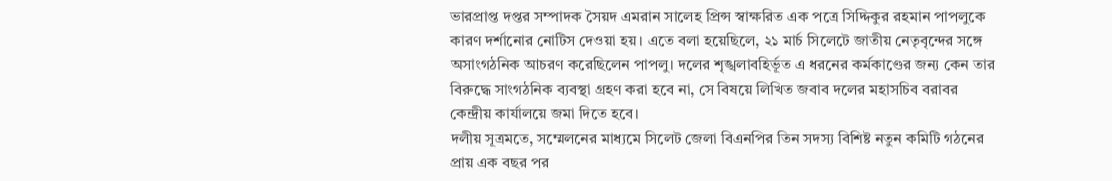ভারপ্রাপ্ত দপ্তর সম্পাদক সৈয়দ এমরান সালেহ প্রিন্স স্বাক্ষরিত এক পত্রে সিদ্দিকুর রহমান পাপলুকে কারণ দর্শানোর নোটিস দেওয়া হয়। এতে বলা হয়েছিলে, ২১ মার্চ সিলেটে জাতীয় নেতৃবৃন্দের সঙ্গে অসাংগঠনিক আচরণ করেছিলেন পাপলু। দলের শৃঙ্খলাবহির্ভূত এ ধরনের কর্মকাণ্ডের জন্য কেন তার বিরুদ্ধে সাংগঠনিক ব্যবস্থা গ্রহণ করা হবে না, সে বিষয়ে লিখিত জবাব দলের মহাসচিব বরাবর কেন্দ্রীয় কার্যালয়ে জমা দিতে হবে।
দলীয় সূত্রমতে, সম্মেলনের মাধ্যমে সিলেট জেলা বিএনপির তিন সদস্য বিশিষ্ট নতুন কমিটি গঠনের প্রায় এক বছর পর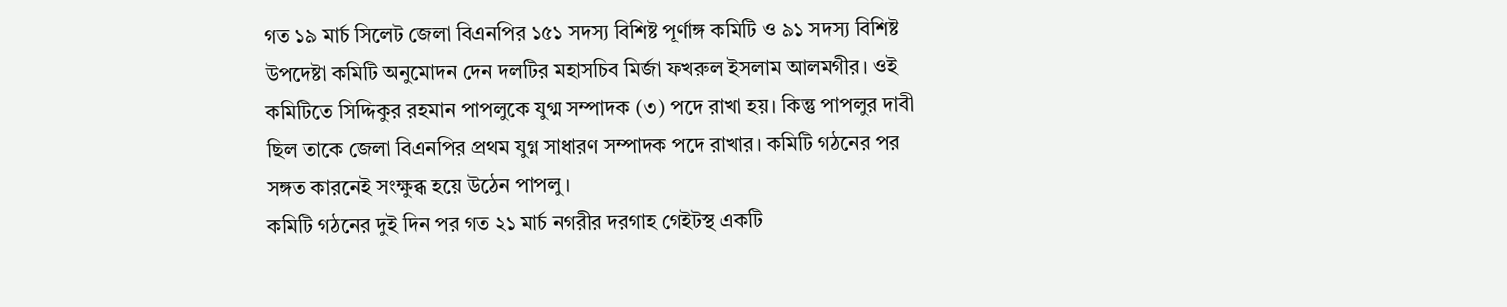গত ১৯ মার্চ সিলেট জেলা বিএনপির ১৫১ সদস্য বিশিষ্ট পূর্ণাঙ্গ কমিটি ও ৯১ সদস্য বিশিষ্ট উপদেষ্টা কমিটি অনুমোদন দেন দলটির মহাসচিব মির্জা ফখরুল ইসলাম আলমগীর। ওই কমিটিতে সিদ্দিকুর রহমান পাপলুকে যুগ্ম সম্পাদক (৩) পদে রাখা হয়। কিন্তু পাপলুর দাবী ছিল তাকে জেলা বিএনপির প্রথম যুগ্ন সাধারণ সম্পাদক পদে রাখার। কমিটি গঠনের পর সঙ্গত কারনেই সংক্ষুব্ধ হয়ে উঠেন পাপলু।
কমিটি গঠনের দুই দিন পর গত ২১ মার্চ নগরীর দরগাহ গেইটস্থ একটি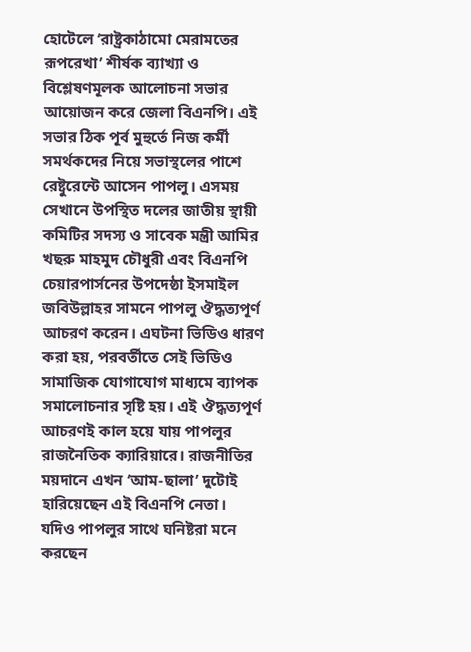হোটেলে ‘রাষ্ট্রকাঠামো মেরামতের রূপরেখা’ শীর্ষক ব্যাখ্যা ও বিশ্লেষণমূলক আলোচনা সভার আয়োজন করে জেলা বিএনপি। এই সভার ঠিক পূর্ব মুহুর্তে নিজ কর্মী সমর্থকদের নিয়ে সভাস্থলের পাশে রেষ্টুরেন্টে আসেন পাপলু। এসময় সেখানে উপস্থিত দলের জাতীয় স্থায়ী কমিটির সদস্য ও সাবেক মন্ত্রী আমির খছরু মাহমুদ চৌধুরী এবং বিএনপি চেয়ারপার্সনের উপদেষ্ঠা ইসমাইল জবিউল্লাহর সামনে পাপলু ঔদ্ধত্যপূর্ণ আচরণ করেন। এঘটনা ভিডিও ধারণ করা হয়, পরবর্তীতে সেই ভিডিও সামাজিক যোগাযোগ মাধ্যমে ব্যাপক সমালোচনার সৃষ্টি হয়। এই ঔদ্ধত্যপূর্ণ আচরণই কাল হয়ে যায় পাপলুর রাজনৈতিক ক্যারিয়ারে। রাজনীতির ময়দানে এখন ‘আম-ছালা’ দুটোই হারিয়েছেন এই বিএনপি নেতা।
যদিও পাপলুর সাথে ঘনিষ্টরা মনে করছেন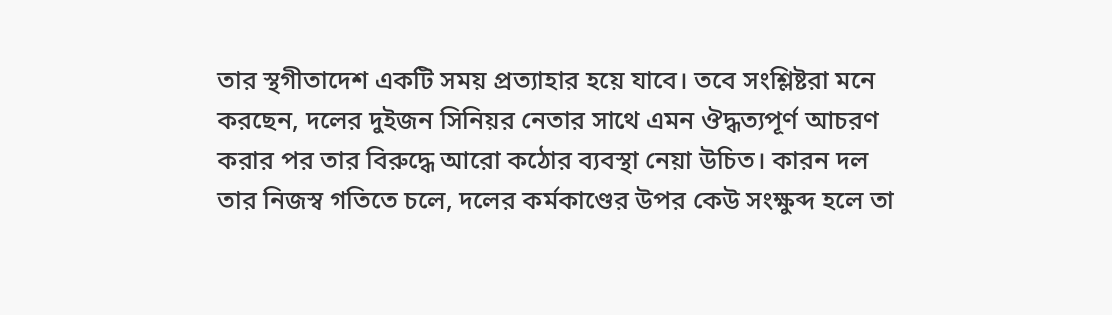তার স্থগীতাদেশ একটি সময় প্রত্যাহার হয়ে যাবে। তবে সংশ্লিষ্টরা মনে করছেন, দলের দুইজন সিনিয়র নেতার সাথে এমন ঔদ্ধত্যপূর্ণ আচরণ করার পর তার বিরুদ্ধে আরো কঠোর ব্যবস্থা নেয়া উচিত। কারন দল তার নিজস্ব গতিতে চলে, দলের কর্মকাণ্ডের উপর কেউ সংক্ষুব্দ হলে তা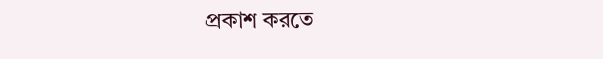প্রকাশ করতে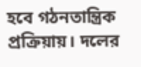হবে গঠনতান্ত্রিক প্রক্রিয়ায়। দলের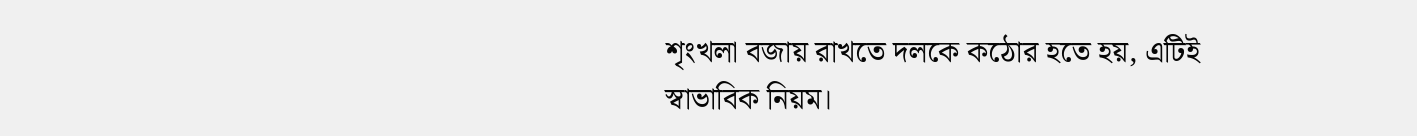শৃংখলা বজায় রাখতে দলকে কঠোর হতে হয়, এটিই স্বাভাবিক নিয়ম।